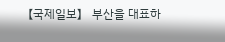【국제일보】 부산을 대표하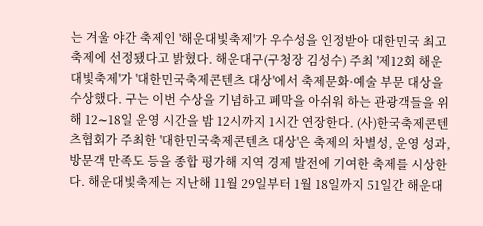는 겨울 야간 축제인 '해운대빛축제'가 우수성을 인정받아 대한민국 최고 축제에 선정됐다고 밝혔다. 해운대구(구청장 김성수) 주최 '제12회 해운대빛축제'가 '대한민국축제콘텐츠 대상'에서 축제문화·예술 부문 대상을 수상했다. 구는 이번 수상을 기념하고 폐막을 아쉬워 하는 관광객들을 위해 12∼18일 운영 시간을 밤 12시까지 1시간 연장한다. (사)한국축제콘텐츠협회가 주최한 '대한민국축제콘텐츠 대상'은 축제의 차별성, 운영 성과, 방문객 만족도 등을 종합 평가해 지역 경제 발전에 기여한 축제를 시상한다. 해운대빛축제는 지난해 11월 29일부터 1월 18일까지 51일간 해운대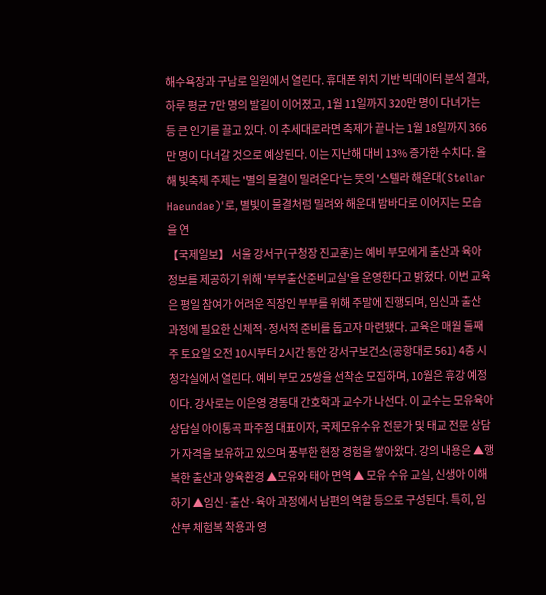해수욕장과 구남로 일원에서 열린다. 휴대폰 위치 기반 빅데이터 분석 결과, 하루 평균 7만 명의 발길이 이어졌고, 1월 11일까지 320만 명이 다녀가는 등 큰 인기를 끌고 있다. 이 추세대로라면 축제가 끝나는 1월 18일까지 366만 명이 다녀갈 것으로 예상된다. 이는 지난해 대비 13% 증가한 수치다. 올해 빛축제 주제는 '별의 물결이 밀려온다'는 뜻의 '스텔라 해운대(Stellar Haeundae)'로, 별빛이 물결처럼 밀려와 해운대 밤바다로 이어지는 모습을 연
【국제일보】 서울 강서구(구청장 진교훈)는 예비 부모에게 출산과 육아 정보를 제공하기 위해 '부부출산준비교실'을 운영한다고 밝혔다. 이번 교육은 평일 참여가 어려운 직장인 부부를 위해 주말에 진행되며, 임신과 출산 과정에 필요한 신체적·정서적 준비를 돕고자 마련됐다. 교육은 매월 둘째 주 토요일 오전 10시부터 2시간 동안 강서구보건소(공항대로 561) 4층 시청각실에서 열린다. 예비 부모 25쌍을 선착순 모집하며, 10월은 휴강 예정이다. 강사로는 이은영 경동대 간호학과 교수가 나선다. 이 교수는 모유육아상담실 아이통곡 파주점 대표이자, 국제모유수유 전문가 및 태교 전문 상담가 자격을 보유하고 있으며 풍부한 현장 경험을 쌓아왔다. 강의 내용은 ▲행복한 출산과 양육환경 ▲모유와 태아 면역 ▲ 모유 수유 교실, 신생아 이해하기 ▲임신·출산·육아 과정에서 남편의 역할 등으로 구성된다. 특히, 임산부 체험복 착용과 영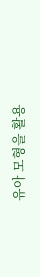유아 모형을 활용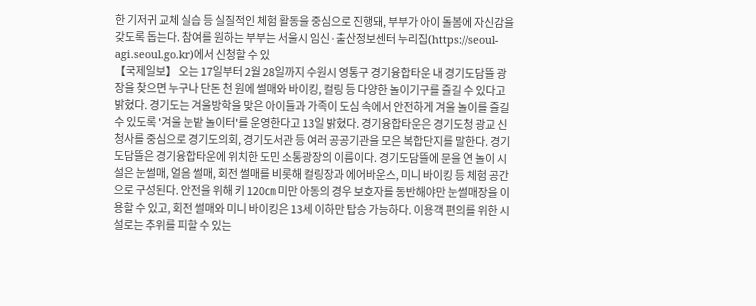한 기저귀 교체 실습 등 실질적인 체험 활동을 중심으로 진행돼, 부부가 아이 돌봄에 자신감을 갖도록 돕는다. 참여를 원하는 부부는 서울시 임신·출산정보센터 누리집(https://seoul-agi.seoul.go.kr)에서 신청할 수 있
【국제일보】 오는 17일부터 2월 28일까지 수원시 영통구 경기융합타운 내 경기도담뜰 광장을 찾으면 누구나 단돈 천 원에 썰매와 바이킹, 컬링 등 다양한 놀이기구를 즐길 수 있다고 밝혔다. 경기도는 겨울방학을 맞은 아이들과 가족이 도심 속에서 안전하게 겨울 놀이를 즐길 수 있도록 '겨울 눈밭 놀이터'를 운영한다고 13일 밝혔다. 경기융합타운은 경기도청 광교 신청사를 중심으로 경기도의회, 경기도서관 등 여러 공공기관을 모은 복합단지를 말한다. 경기도담뜰은 경기융합타운에 위치한 도민 소통광장의 이름이다. 경기도담뜰에 문을 연 놀이 시설은 눈썰매, 얼음 썰매, 회전 썰매를 비롯해 컬링장과 에어바운스, 미니 바이킹 등 체험 공간으로 구성된다. 안전을 위해 키 120㎝ 미만 아동의 경우 보호자를 동반해야만 눈썰매장을 이용할 수 있고, 회전 썰매와 미니 바이킹은 13세 이하만 탑승 가능하다. 이용객 편의를 위한 시설로는 추위를 피할 수 있는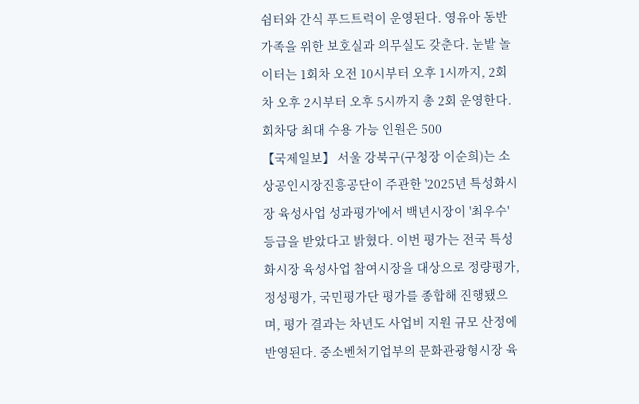쉼터와 간식 푸드트럭이 운영된다. 영유아 동반 가족을 위한 보호실과 의무실도 갖춘다. 눈밭 놀이터는 1회차 오전 10시부터 오후 1시까지, 2회차 오후 2시부터 오후 5시까지 총 2회 운영한다. 회차당 최대 수용 가능 인원은 500
【국제일보】 서울 강북구(구청장 이순희)는 소상공인시장진흥공단이 주관한 '2025년 특성화시장 육성사업 성과평가'에서 백년시장이 '최우수' 등급을 받았다고 밝혔다. 이번 평가는 전국 특성화시장 육성사업 참여시장을 대상으로 정량평가, 정성평가, 국민평가단 평가를 종합해 진행됐으며, 평가 결과는 차년도 사업비 지원 규모 산정에 반영된다. 중소벤처기업부의 문화관광형시장 육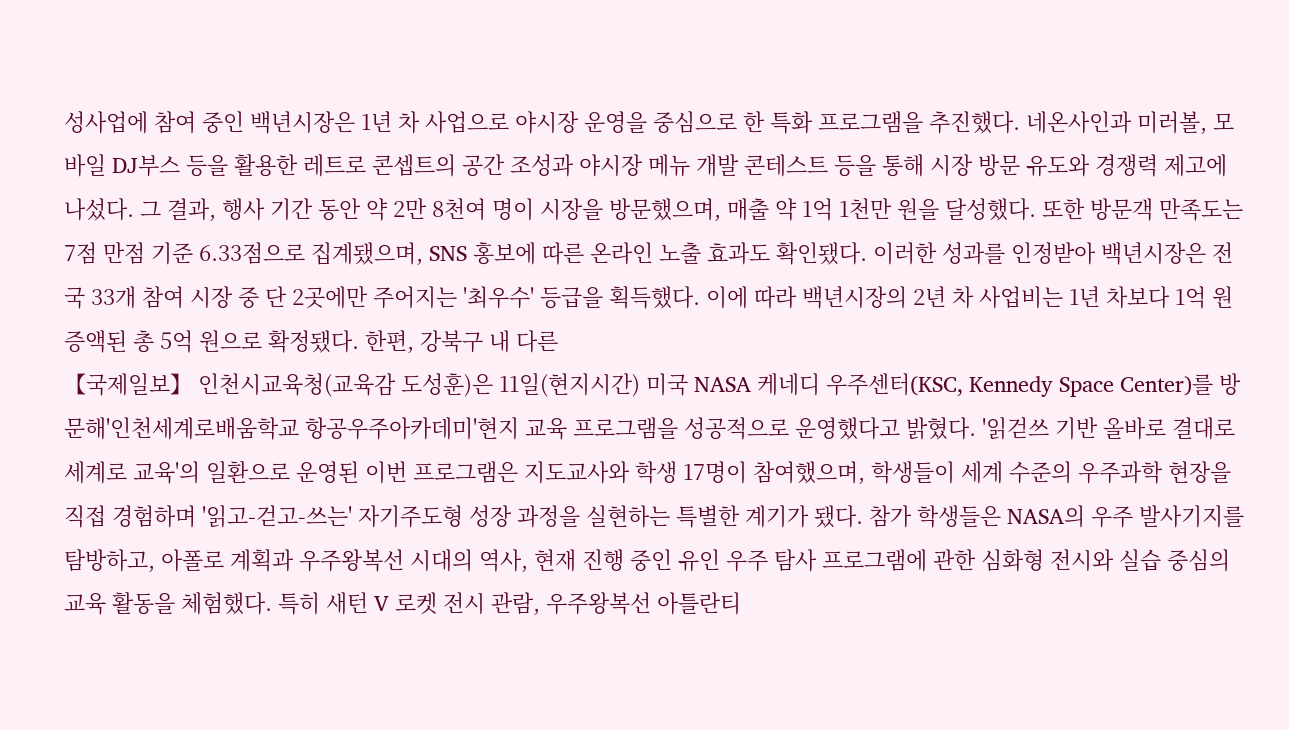성사업에 참여 중인 백년시장은 1년 차 사업으로 야시장 운영을 중심으로 한 특화 프로그램을 추진했다. 네온사인과 미러볼, 모바일 DJ부스 등을 활용한 레트로 콘셉트의 공간 조성과 야시장 메뉴 개발 콘테스트 등을 통해 시장 방문 유도와 경쟁력 제고에 나섰다. 그 결과, 행사 기간 동안 약 2만 8천여 명이 시장을 방문했으며, 매출 약 1억 1천만 원을 달성했다. 또한 방문객 만족도는 7점 만점 기준 6.33점으로 집계됐으며, SNS 홍보에 따른 온라인 노출 효과도 확인됐다. 이러한 성과를 인정받아 백년시장은 전국 33개 참여 시장 중 단 2곳에만 주어지는 '최우수' 등급을 획득했다. 이에 따라 백년시장의 2년 차 사업비는 1년 차보다 1억 원 증액된 총 5억 원으로 확정됐다. 한편, 강북구 내 다른
【국제일보】 인천시교육청(교육감 도성훈)은 11일(현지시간) 미국 NASA 케네디 우주센터(KSC, Kennedy Space Center)를 방문해'인천세계로배움학교 항공우주아카데미'현지 교육 프로그램을 성공적으로 운영했다고 밝혔다. '읽걷쓰 기반 올바로 결대로 세계로 교육'의 일환으로 운영된 이번 프로그램은 지도교사와 학생 17명이 참여했으며, 학생들이 세계 수준의 우주과학 현장을 직접 경험하며 '읽고-걷고-쓰는' 자기주도형 성장 과정을 실현하는 특별한 계기가 됐다. 참가 학생들은 NASA의 우주 발사기지를 탐방하고, 아폴로 계획과 우주왕복선 시대의 역사, 현재 진행 중인 유인 우주 탐사 프로그램에 관한 심화형 전시와 실습 중심의 교육 활동을 체험했다. 특히 새턴 V 로켓 전시 관람, 우주왕복선 아틀란티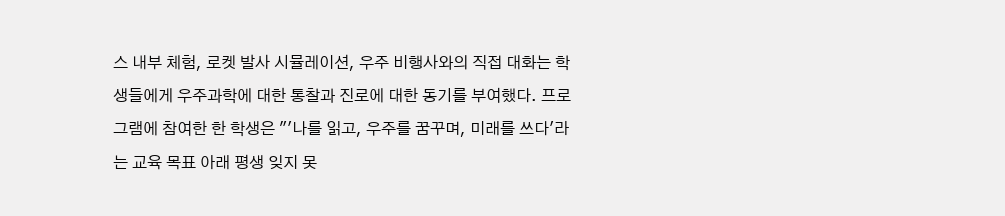스 내부 체험, 로켓 발사 시뮬레이션, 우주 비행사와의 직접 대화는 학생들에게 우주과학에 대한 통찰과 진로에 대한 동기를 부여했다. 프로그램에 참여한 한 학생은 "'나를 읽고, 우주를 꿈꾸며, 미래를 쓰다'라는 교육 목표 아래 평생 잊지 못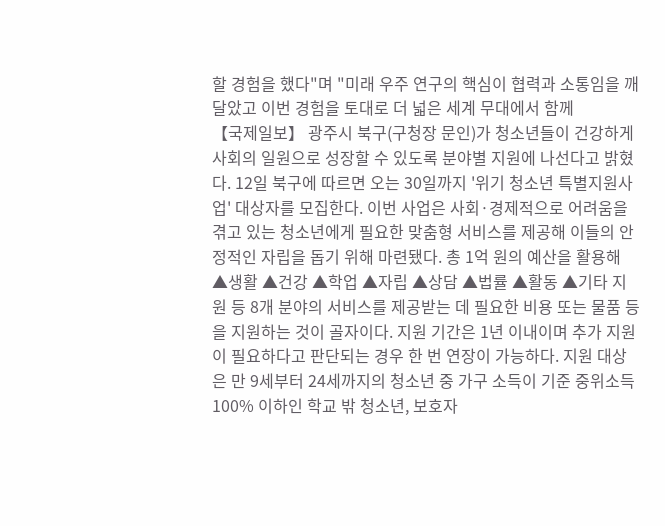할 경험을 했다"며 "미래 우주 연구의 핵심이 협력과 소통임을 깨달았고 이번 경험을 토대로 더 넓은 세계 무대에서 함께
【국제일보】 광주시 북구(구청장 문인)가 청소년들이 건강하게 사회의 일원으로 성장할 수 있도록 분야별 지원에 나선다고 밝혔다. 12일 북구에 따르면 오는 30일까지 '위기 청소년 특별지원사업' 대상자를 모집한다. 이번 사업은 사회·경제적으로 어려움을 겪고 있는 청소년에게 필요한 맞춤형 서비스를 제공해 이들의 안정적인 자립을 돕기 위해 마련됐다. 총 1억 원의 예산을 활용해 ▲생활 ▲건강 ▲학업 ▲자립 ▲상담 ▲법률 ▲활동 ▲기타 지원 등 8개 분야의 서비스를 제공받는 데 필요한 비용 또는 물품 등을 지원하는 것이 골자이다. 지원 기간은 1년 이내이며 추가 지원이 필요하다고 판단되는 경우 한 번 연장이 가능하다. 지원 대상은 만 9세부터 24세까지의 청소년 중 가구 소득이 기준 중위소득 100% 이하인 학교 밖 청소년, 보호자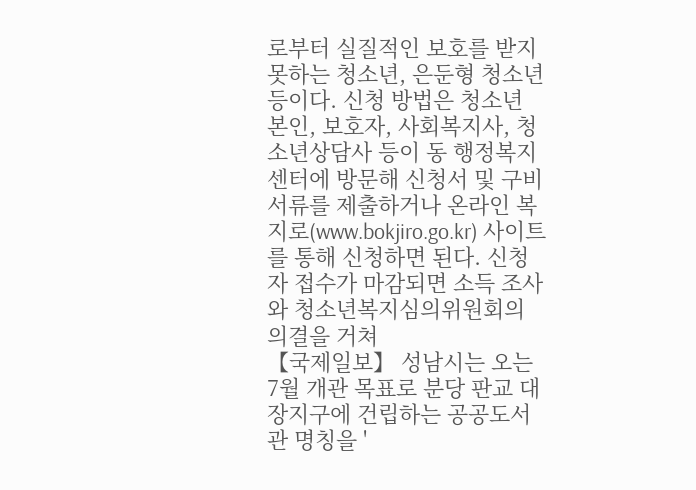로부터 실질적인 보호를 받지 못하는 청소년, 은둔형 청소년 등이다. 신청 방법은 청소년 본인, 보호자, 사회복지사, 청소년상담사 등이 동 행정복지센터에 방문해 신청서 및 구비서류를 제출하거나 온라인 복지로(www.bokjiro.go.kr) 사이트를 통해 신청하면 된다. 신청자 접수가 마감되면 소득 조사와 청소년복지심의위원회의 의결을 거쳐
【국제일보】 성남시는 오는 7월 개관 목표로 분당 판교 대장지구에 건립하는 공공도서관 명칭을 '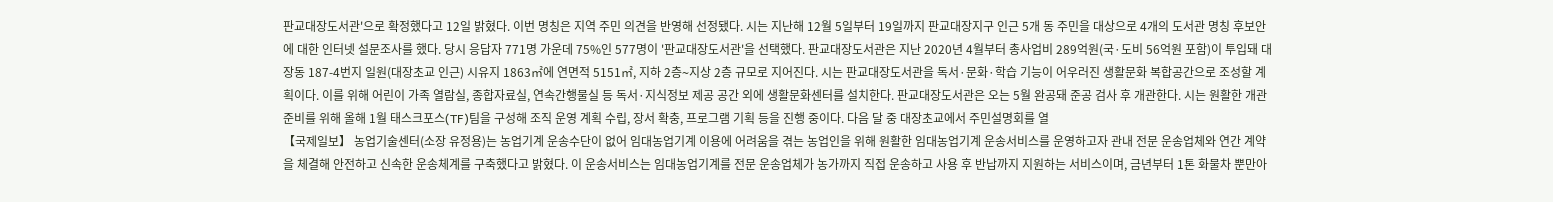판교대장도서관'으로 확정했다고 12일 밝혔다. 이번 명칭은 지역 주민 의견을 반영해 선정됐다. 시는 지난해 12월 5일부터 19일까지 판교대장지구 인근 5개 동 주민을 대상으로 4개의 도서관 명칭 후보안에 대한 인터넷 설문조사를 했다. 당시 응답자 771명 가운데 75%인 577명이 '판교대장도서관'을 선택했다. 판교대장도서관은 지난 2020년 4월부터 총사업비 289억원(국·도비 56억원 포함)이 투입돼 대장동 187-4번지 일원(대장초교 인근) 시유지 1863㎡에 연면적 5151㎡, 지하 2층∼지상 2층 규모로 지어진다. 시는 판교대장도서관을 독서·문화·학습 기능이 어우러진 생활문화 복합공간으로 조성할 계획이다. 이를 위해 어린이 가족 열람실, 종합자료실, 연속간행물실 등 독서·지식정보 제공 공간 외에 생활문화센터를 설치한다. 판교대장도서관은 오는 5월 완공돼 준공 검사 후 개관한다. 시는 원활한 개관 준비를 위해 올해 1월 태스크포스(TF)팀을 구성해 조직 운영 계획 수립, 장서 확충, 프로그램 기획 등을 진행 중이다. 다음 달 중 대장초교에서 주민설명회를 열
【국제일보】 농업기술센터(소장 유정용)는 농업기계 운송수단이 없어 임대농업기계 이용에 어려움을 겪는 농업인을 위해 원활한 임대농업기계 운송서비스를 운영하고자 관내 전문 운송업체와 연간 계약을 체결해 안전하고 신속한 운송체계를 구축했다고 밝혔다. 이 운송서비스는 임대농업기계를 전문 운송업체가 농가까지 직접 운송하고 사용 후 반납까지 지원하는 서비스이며, 금년부터 1톤 화물차 뿐만아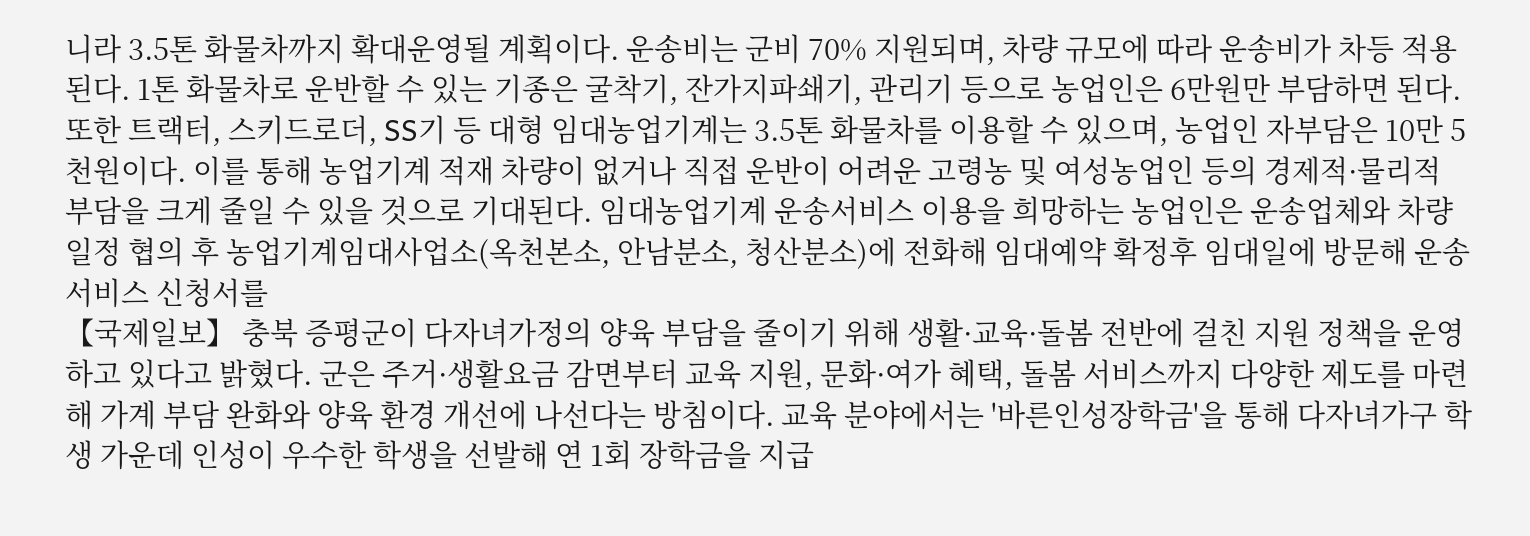니라 3.5톤 화물차까지 확대운영될 계획이다. 운송비는 군비 70% 지원되며, 차량 규모에 따라 운송비가 차등 적용된다. 1톤 화물차로 운반할 수 있는 기종은 굴착기, 잔가지파쇄기, 관리기 등으로 농업인은 6만원만 부담하면 된다. 또한 트랙터, 스키드로더, SS기 등 대형 임대농업기계는 3.5톤 화물차를 이용할 수 있으며, 농업인 자부담은 10만 5천원이다. 이를 통해 농업기계 적재 차량이 없거나 직접 운반이 어려운 고령농 및 여성농업인 등의 경제적·물리적 부담을 크게 줄일 수 있을 것으로 기대된다. 임대농업기계 운송서비스 이용을 희망하는 농업인은 운송업체와 차량일정 협의 후 농업기계임대사업소(옥천본소, 안남분소, 청산분소)에 전화해 임대예약 확정후 임대일에 방문해 운송서비스 신청서를
【국제일보】 충북 증평군이 다자녀가정의 양육 부담을 줄이기 위해 생활·교육·돌봄 전반에 걸친 지원 정책을 운영하고 있다고 밝혔다. 군은 주거·생활요금 감면부터 교육 지원, 문화·여가 혜택, 돌봄 서비스까지 다양한 제도를 마련해 가계 부담 완화와 양육 환경 개선에 나선다는 방침이다. 교육 분야에서는 '바른인성장학금'을 통해 다자녀가구 학생 가운데 인성이 우수한 학생을 선발해 연 1회 장학금을 지급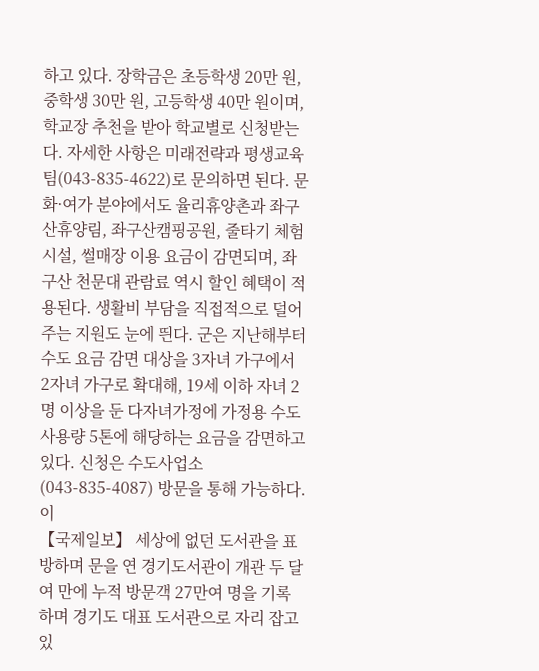하고 있다. 장학금은 초등학생 20만 원, 중학생 30만 원, 고등학생 40만 원이며, 학교장 추천을 받아 학교별로 신청받는다. 자세한 사항은 미래전략과 평생교육팀(043-835-4622)로 문의하면 된다. 문화·여가 분야에서도 율리휴양촌과 좌구산휴양림, 좌구산캠핑공원, 줄타기 체험시설, 썰매장 이용 요금이 감면되며, 좌구산 천문대 관람료 역시 할인 혜택이 적용된다. 생활비 부담을 직접적으로 덜어주는 지원도 눈에 띈다. 군은 지난해부터 수도 요금 감면 대상을 3자녀 가구에서 2자녀 가구로 확대해, 19세 이하 자녀 2명 이상을 둔 다자녀가정에 가정용 수도 사용량 5톤에 해당하는 요금을 감면하고 있다. 신청은 수도사업소(043-835-4087) 방문을 통해 가능하다. 이
【국제일보】 세상에 없던 도서관을 표방하며 문을 연 경기도서관이 개관 두 달여 만에 누적 방문객 27만여 명을 기록하며 경기도 대표 도서관으로 자리 잡고 있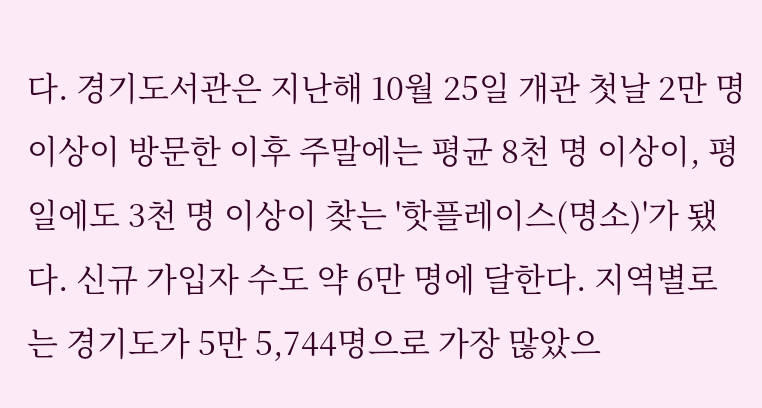다. 경기도서관은 지난해 10월 25일 개관 첫날 2만 명 이상이 방문한 이후 주말에는 평균 8천 명 이상이, 평일에도 3천 명 이상이 찾는 '핫플레이스(명소)'가 됐다. 신규 가입자 수도 약 6만 명에 달한다. 지역별로는 경기도가 5만 5,744명으로 가장 많았으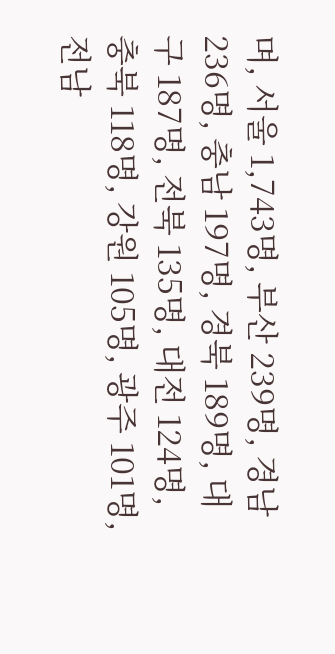며, 서울 1,743명, 부산 239명, 경남 236명, 충남 197명, 경북 189명, 대구 187명, 전북 135명, 대전 124명, 충북 118명, 강원 105명, 광주 101명, 전남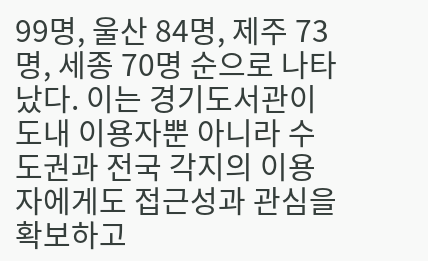99명, 울산 84명, 제주 73명, 세종 70명 순으로 나타났다. 이는 경기도서관이 도내 이용자뿐 아니라 수도권과 전국 각지의 이용자에게도 접근성과 관심을 확보하고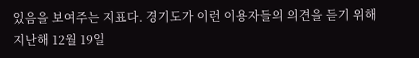있음을 보여주는 지표다. 경기도가 이런 이용자들의 의견을 듣기 위해 지난해 12월 19일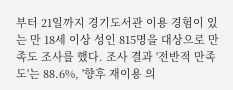부터 21일까지 경기도서관 이용 경험이 있는 만 18세 이상 성인 815명을 대상으로 만족도 조사를 했다. 조사 결과 '전반적 만족도'는 88.6%, '향후 재이용 의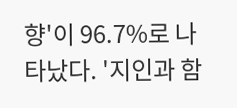향'이 96.7%로 나타났다. '지인과 함